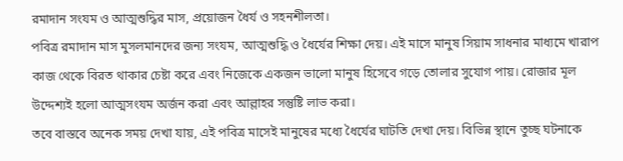রমাদান সংযম ও আত্মশুদ্ধির মাস, প্রয়োজন ধৈর্য ও সহনশীলতা।
পবিত্র রমাদান মাস মুসলমানদের জন্য সংযম, আত্মশুদ্ধি ও ধৈর্যের শিক্ষা দেয়। এই মাসে মানুষ সিয়াম সাধনার মাধ্যমে খারাপ কাজ থেকে বিরত থাকার চেষ্টা করে এবং নিজেকে একজন ভালো মানুষ হিসেবে গড়ে তোলার সুযোগ পায়। রোজার মূল উদ্দেশ্যই হলো আত্মসংযম অর্জন করা এবং আল্লাহর সন্তুষ্টি লাভ করা।
তবে বাস্তবে অনেক সময় দেখা যায়, এই পবিত্র মাসেই মানুষের মধ্যে ধৈর্যের ঘাটতি দেখা দেয়। বিভিন্ন স্থানে তুচ্ছ ঘটনাকে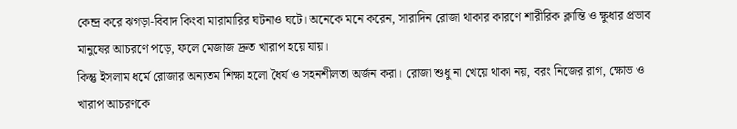কেন্দ্র করে ঝগড়া-বিবাদ কিংবা মারামারির ঘটনাও ঘটে। অনেকে মনে করেন, সারাদিন রোজা থাকার কারণে শারীরিক ক্লান্তি ও ক্ষুধার প্রভাব মানুষের আচরণে পড়ে, ফলে মেজাজ দ্রুত খারাপ হয়ে যায়।
কিন্তু ইসলাম ধর্মে রোজার অন্যতম শিক্ষা হলো ধৈর্য ও সহনশীলতা অর্জন করা। রোজা শুধু না খেয়ে থাকা নয়, বরং নিজের রাগ, ক্ষোভ ও খারাপ আচরণকে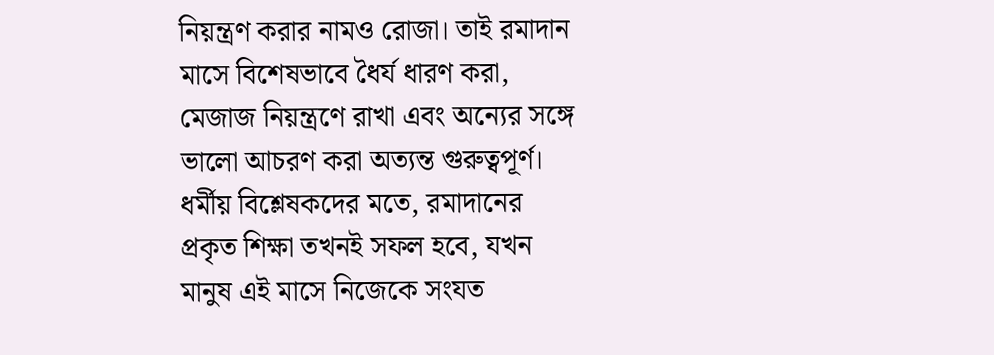নিয়ন্ত্রণ করার নামও রোজা। তাই রমাদান মাসে বিশেষভাবে ধৈর্য ধারণ করা, মেজাজ নিয়ন্ত্রণে রাখা এবং অন্যের সঙ্গে ভালো আচরণ করা অত্যন্ত গুরুত্বপূর্ণ।
ধর্মীয় বিশ্লেষকদের মতে, রমাদানের প্রকৃত শিক্ষা তখনই সফল হবে, যখন মানুষ এই মাসে নিজেকে সংযত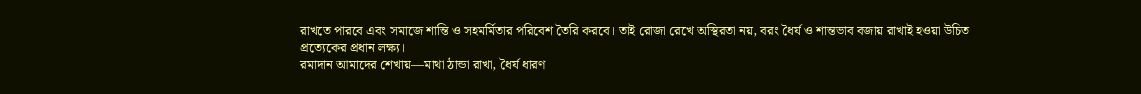রাখতে পারবে এবং সমাজে শান্তি ও সহমর্মিতার পরিবেশ তৈরি করবে। তাই রোজা রেখে অস্থিরতা নয়, বরং ধৈর্য ও শান্তভাব বজায় রাখাই হওয়া উচিত প্রত্যেকের প্রধান লক্ষ্য।
রমাদান আমাদের শেখায়—মাথা ঠান্ডা রাখা, ধৈর্য ধারণ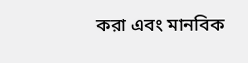করা এবং মানবিক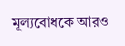মূল্যবোধকে আরও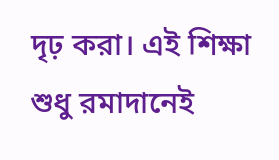দৃঢ় করা। এই শিক্ষা শুধু রমাদানেই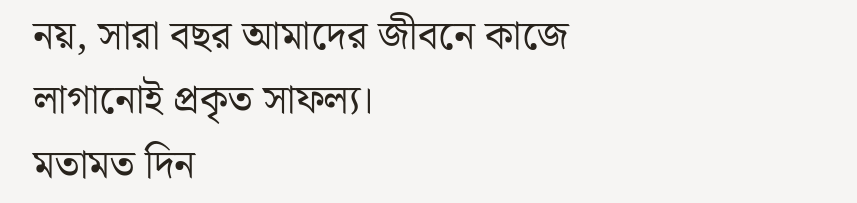নয়, সারা বছর আমাদের জীবনে কাজে লাগানোই প্রকৃত সাফল্য।
মতামত দিন